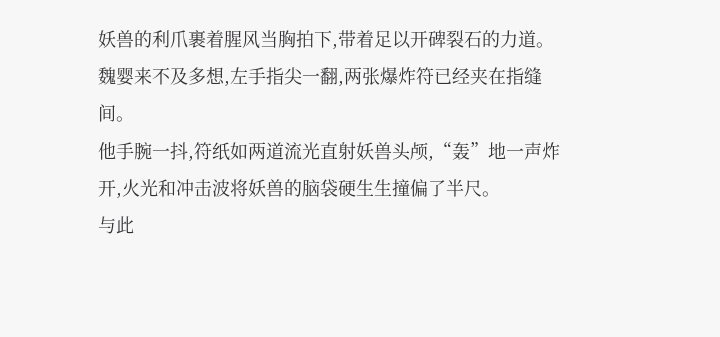妖兽的利爪裹着腥风当胸拍下,带着足以开碑裂石的力道。
魏婴来不及多想,左手指尖一翻,两张爆炸符已经夹在指缝间。
他手腕一抖,符纸如两道流光直射妖兽头颅,“轰”地一声炸开,火光和冲击波将妖兽的脑袋硬生生撞偏了半尺。
与此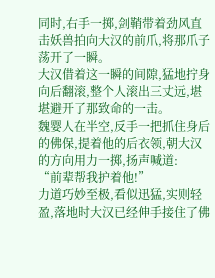同时,右手一掷,剑鞘带着劲风直击妖兽拍向大汉的前爪,将那爪子荡开了一瞬。
大汉借着这一瞬的间隙,猛地拧身向后翻滚,整个人滚出三丈远,堪堪避开了那致命的一击。
魏婴人在半空,反手一把抓住身后的佛保,提着他的后衣领,朝大汉的方向用力一掷,扬声喊道:
“前辈帮我护着他!”
力道巧妙至极,看似迅猛,实则轻盈,落地时大汉已经伸手接住了佛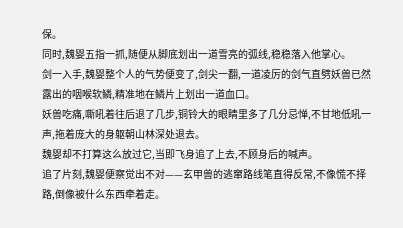保。
同时,魏婴五指一抓,随便从脚底划出一道雪亮的弧线,稳稳落入他掌心。
剑一入手,魏婴整个人的气势便变了,剑尖一翻,一道凌厉的剑气直劈妖兽已然露出的咽喉软鳞,精准地在鳞片上划出一道血口。
妖兽吃痛,嘶吼着往后退了几步,铜铃大的眼睛里多了几分忌惮,不甘地低吼一声,拖着庞大的身躯朝山林深处退去。
魏婴却不打算这么放过它,当即飞身追了上去,不顾身后的喊声。
追了片刻,魏婴便察觉出不对——玄甲兽的逃窜路线笔直得反常,不像慌不择路,倒像被什么东西牵着走。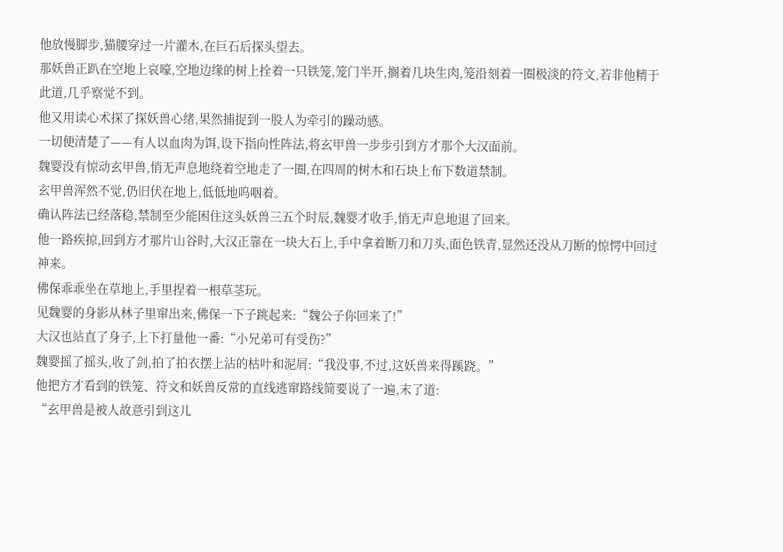他放慢脚步,猫腰穿过一片灌木,在巨石后探头望去。
那妖兽正趴在空地上哀嚎,空地边缘的树上拴着一只铁笼,笼门半开,搁着几块生肉,笼沿刻着一圈极淡的符文,若非他精于此道,几乎察觉不到。
他又用读心术探了探妖兽心绪,果然捕捉到一股人为牵引的躁动感。
一切便清楚了——有人以血肉为饵,设下指向性阵法,将玄甲兽一步步引到方才那个大汉面前。
魏婴没有惊动玄甲兽,悄无声息地绕着空地走了一圈,在四周的树木和石块上布下数道禁制。
玄甲兽浑然不觉,仍旧伏在地上,低低地呜咽着。
确认阵法已经落稳,禁制至少能困住这头妖兽三五个时辰,魏婴才收手,悄无声息地退了回来。
他一路疾掠,回到方才那片山谷时,大汉正靠在一块大石上,手中拿着断刀和刀头,面色铁青,显然还没从刀断的惊愕中回过神来。
佛保乖乖坐在草地上,手里捏着一根草茎玩。
见魏婴的身影从林子里窜出来,佛保一下子跳起来:“魏公子你回来了!”
大汉也站直了身子,上下打量他一番:“小兄弟可有受伤?”
魏婴摇了摇头,收了剑,拍了拍衣摆上沾的枯叶和泥屑:“我没事,不过,这妖兽来得蹊跷。”
他把方才看到的铁笼、符文和妖兽反常的直线逃窜路线简要说了一遍,末了道:
“玄甲兽是被人故意引到这儿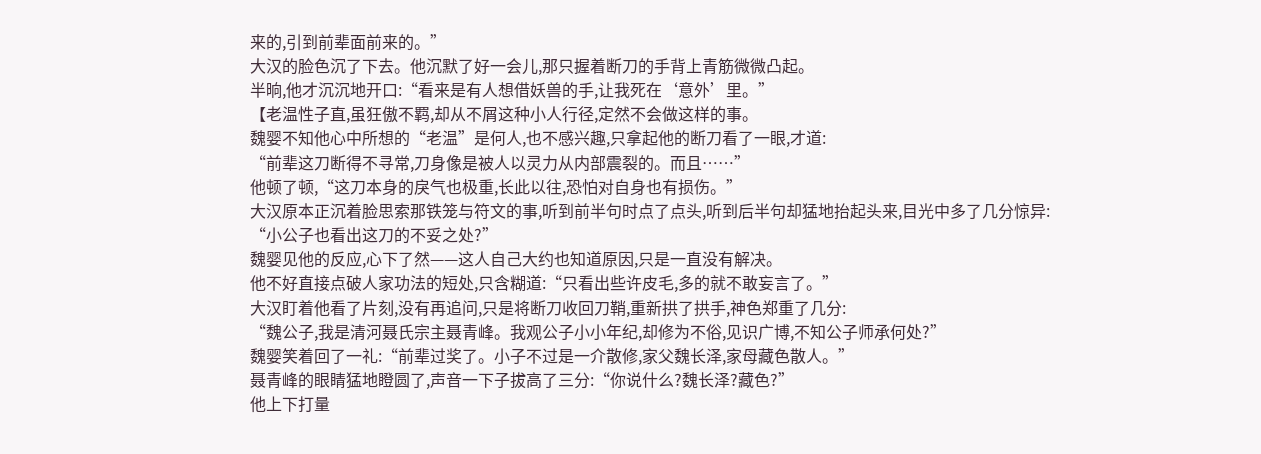来的,引到前辈面前来的。”
大汉的脸色沉了下去。他沉默了好一会儿,那只握着断刀的手背上青筋微微凸起。
半晌,他才沉沉地开口:“看来是有人想借妖兽的手,让我死在‘意外’里。”
【老温性子直,虽狂傲不羁,却从不屑这种小人行径,定然不会做这样的事。
魏婴不知他心中所想的“老温”是何人,也不感兴趣,只拿起他的断刀看了一眼,才道:
“前辈这刀断得不寻常,刀身像是被人以灵力从内部震裂的。而且……”
他顿了顿,“这刀本身的戾气也极重,长此以往,恐怕对自身也有损伤。”
大汉原本正沉着脸思索那铁笼与符文的事,听到前半句时点了点头,听到后半句却猛地抬起头来,目光中多了几分惊异:
“小公子也看出这刀的不妥之处?”
魏婴见他的反应,心下了然——这人自己大约也知道原因,只是一直没有解决。
他不好直接点破人家功法的短处,只含糊道:“只看出些许皮毛,多的就不敢妄言了。”
大汉盯着他看了片刻,没有再追问,只是将断刀收回刀鞘,重新拱了拱手,神色郑重了几分:
“魏公子,我是清河聂氏宗主聂青峰。我观公子小小年纪,却修为不俗,见识广博,不知公子师承何处?”
魏婴笑着回了一礼:“前辈过奖了。小子不过是一介散修,家父魏长泽,家母藏色散人。”
聂青峰的眼睛猛地瞪圆了,声音一下子拔高了三分:“你说什么?魏长泽?藏色?”
他上下打量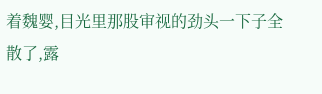着魏婴,目光里那股审视的劲头一下子全散了,露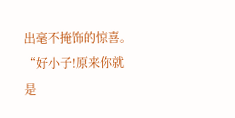出毫不掩饰的惊喜。
“好小子!原来你就是